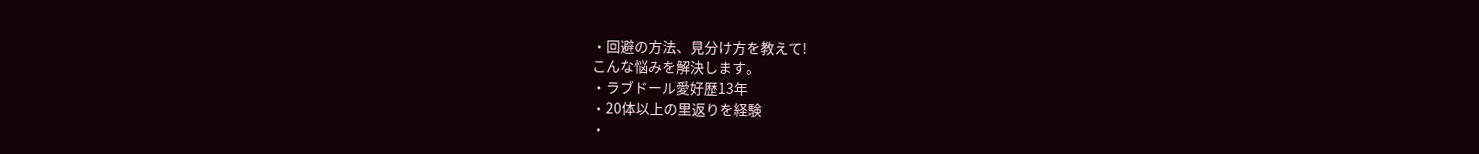・回避の方法、見分け方を教えて!
こんな悩みを解決します。
・ラブドール愛好歴13年
・20体以上の里返りを経験
・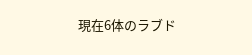現在6体のラブド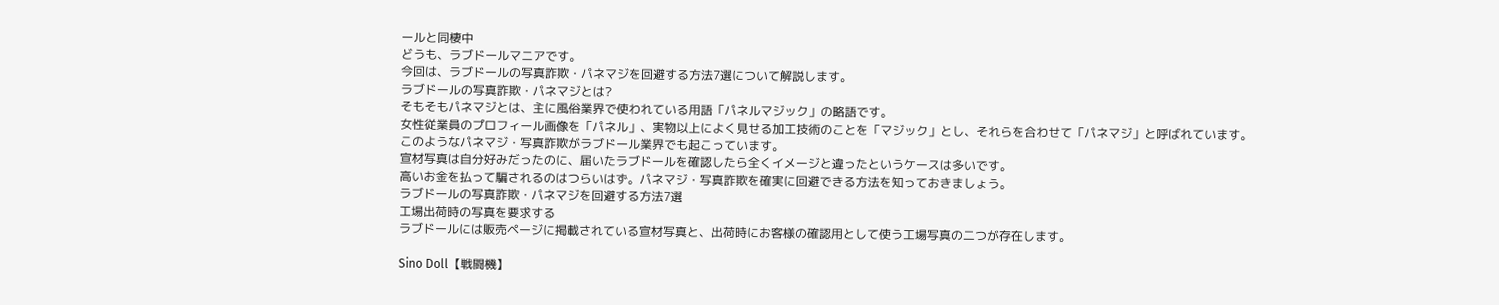ールと同棲中
どうも、ラブドールマニアです。
今回は、ラブドールの写真詐欺・パネマジを回避する方法7選について解説します。
ラブドールの写真詐欺・パネマジとは?
そもそもパネマジとは、主に風俗業界で使われている用語「パネルマジック」の略語です。
女性従業員のプロフィール画像を「パネル」、実物以上によく見せる加工技術のことを「マジック」とし、それらを合わせて「パネマジ」と呼ばれています。
このようなパネマジ・写真詐欺がラブドール業界でも起こっています。
宣材写真は自分好みだったのに、届いたラブドールを確認したら全くイメージと違ったというケースは多いです。
高いお金を払って騙されるのはつらいはず。パネマジ・写真詐欺を確実に回避できる方法を知っておきましょう。
ラブドールの写真詐欺・パネマジを回避する方法7選
工場出荷時の写真を要求する
ラブドールには販売ページに掲載されている宣材写真と、出荷時にお客様の確認用として使う工場写真の二つが存在します。

Sino Doll【戦闘機】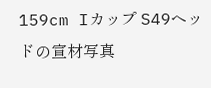159cm Iカップ S49ヘッドの宣材写真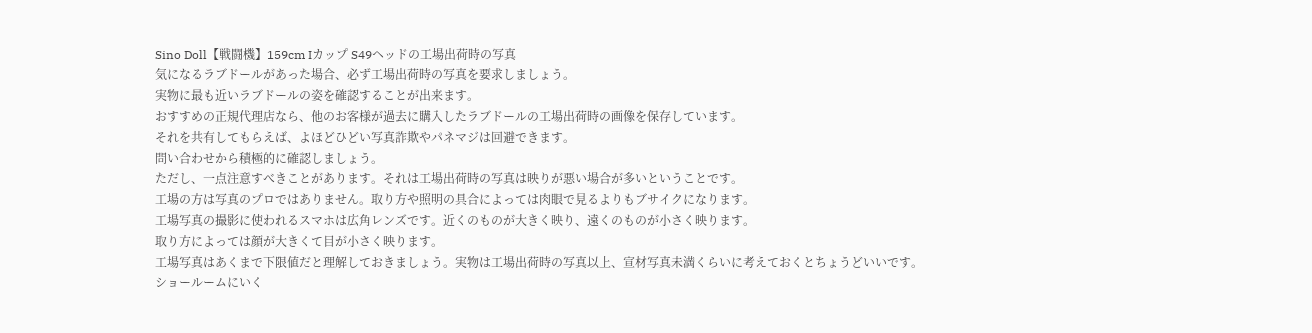Sino Doll【戦闘機】159cm Iカップ S49ヘッドの工場出荷時の写真
気になるラブドールがあった場合、必ず工場出荷時の写真を要求しましょう。
実物に最も近いラブドールの姿を確認することが出来ます。
おすすめの正規代理店なら、他のお客様が過去に購入したラブドールの工場出荷時の画像を保存しています。
それを共有してもらえば、よほどひどい写真詐欺やパネマジは回避できます。
問い合わせから積極的に確認しましょう。
ただし、一点注意すべきことがあります。それは工場出荷時の写真は映りが悪い場合が多いということです。
工場の方は写真のプロではありません。取り方や照明の具合によっては肉眼で見るよりもブサイクになります。
工場写真の撮影に使われるスマホは広角レンズです。近くのものが大きく映り、遠くのものが小さく映ります。
取り方によっては顔が大きくて目が小さく映ります。
工場写真はあくまで下限値だと理解しておきましょう。実物は工場出荷時の写真以上、宣材写真未満くらいに考えておくとちょうどいいです。
ショールームにいく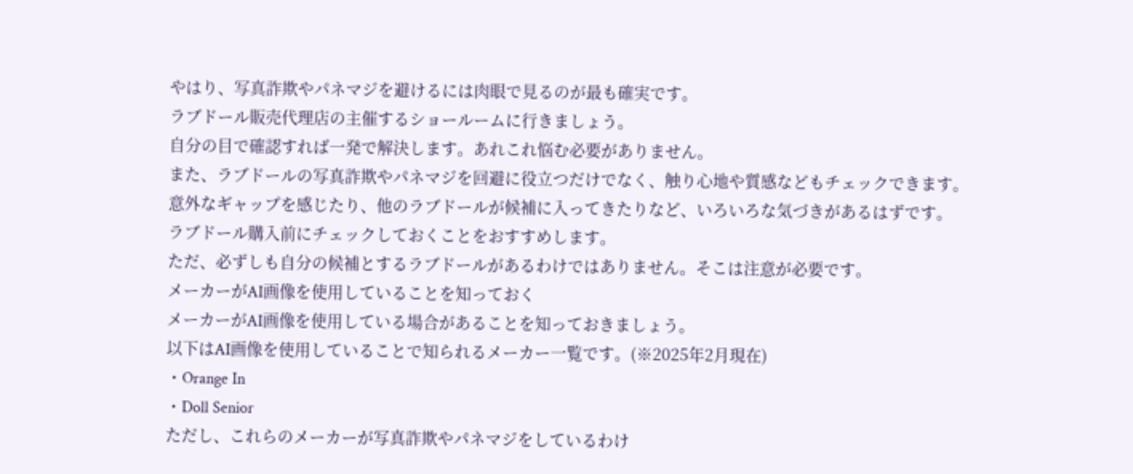やはり、写真詐欺やパネマジを避けるには肉眼で見るのが最も確実です。
ラブドール販売代理店の主催するショールームに行きましょう。
自分の目で確認すれば一発で解決します。あれこれ悩む必要がありません。
また、ラブドールの写真詐欺やパネマジを回避に役立つだけでなく、触り心地や質感などもチェックできます。
意外なギャップを感じたり、他のラブドールが候補に入ってきたりなど、いろいろな気づきがあるはずです。
ラブドール購入前にチェックしておくことをおすすめします。
ただ、必ずしも自分の候補とするラブドールがあるわけではありません。そこは注意が必要です。
メーカーがAI画像を使用していることを知っておく
メーカーがAI画像を使用している場合があることを知っておきましょう。
以下はAI画像を使用していることで知られるメーカー一覧です。(※2025年2月現在)
・Orange In
・Doll Senior
ただし、これらのメーカーが写真詐欺やパネマジをしているわけ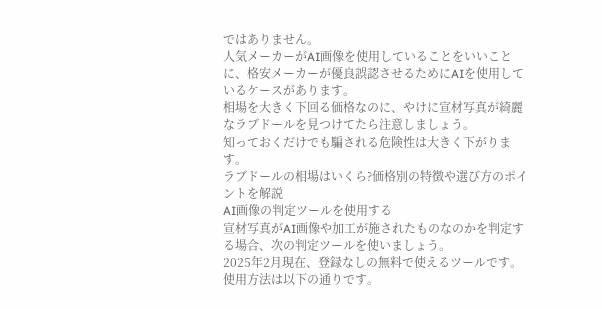ではありません。
人気メーカーがAI画像を使用していることをいいことに、格安メーカーが優良誤認させるためにAIを使用しているケースがあります。
相場を大きく下回る価格なのに、やけに宣材写真が綺麗なラブドールを見つけてたら注意しましょう。
知っておくだけでも騙される危険性は大きく下がります。
ラブドールの相場はいくら?価格別の特徴や選び方のポイントを解説
AI画像の判定ツールを使用する
宣材写真がAI画像や加工が施されたものなのかを判定する場合、次の判定ツールを使いましょう。
2025年2月現在、登録なしの無料で使えるツールです。
使用方法は以下の通りです。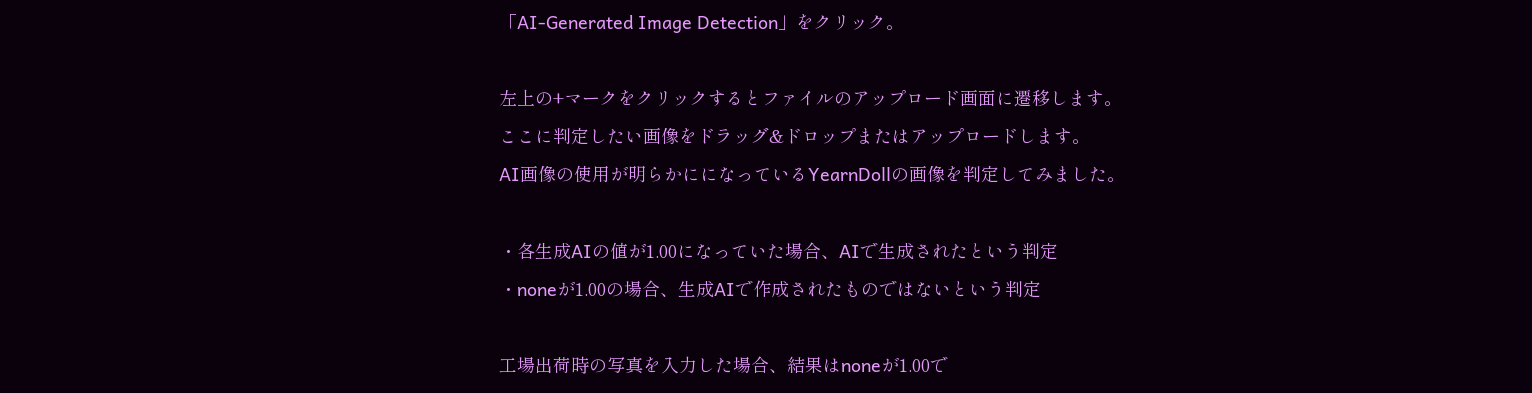「AI-Generated Image Detection」をクリック。

左上の+マークをクリックするとファイルのアップロード画面に遷移します。
ここに判定したい画像をドラッグ&ドロップまたはアップロードします。
AI画像の使用が明らかにになっているYearnDollの画像を判定してみました。

・各生成AIの値が1.00になっていた場合、AIで生成されたという判定
・noneが1.00の場合、生成AIで作成されたものではないという判定

工場出荷時の写真を入力した場合、結果はnoneが1.00で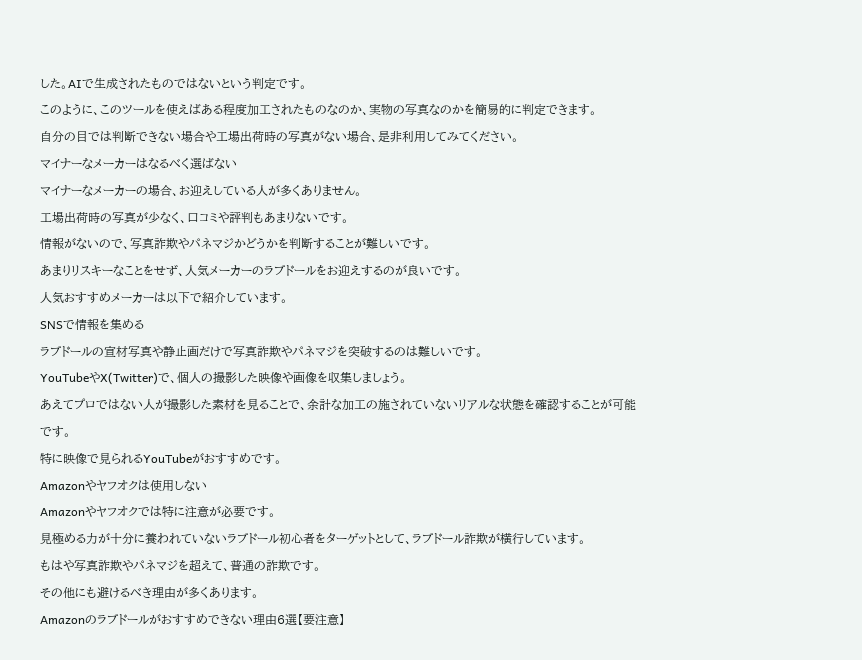した。AIで生成されたものではないという判定です。
このように、このツールを使えばある程度加工されたものなのか、実物の写真なのかを簡易的に判定できます。
自分の目では判断できない場合や工場出荷時の写真がない場合、是非利用してみてください。
マイナーなメーカーはなるべく選ばない
マイナーなメーカーの場合、お迎えしている人が多くありません。
工場出荷時の写真が少なく、口コミや評判もあまりないです。
情報がないので、写真詐欺やパネマジかどうかを判断することが難しいです。
あまりリスキーなことをせず、人気メーカーのラブドールをお迎えするのが良いです。
人気おすすめメーカーは以下で紹介しています。
SNSで情報を集める
ラブドールの宣材写真や静止画だけで写真詐欺やパネマジを突破するのは難しいです。
YouTubeやX(Twitter)で、個人の撮影した映像や画像を収集しましょう。
あえてプロではない人が撮影した素材を見ることで、余計な加工の施されていないリアルな状態を確認することが可能です。
特に映像で見られるYouTubeがおすすめです。
Amazonやヤフオクは使用しない
Amazonやヤフオクでは特に注意が必要です。
見極める力が十分に養われていないラブドール初心者をターゲットとして、ラブドール詐欺が横行しています。
もはや写真詐欺やパネマジを超えて、普通の詐欺です。
その他にも避けるべき理由が多くあります。
Amazonのラブドールがおすすめできない理由6選【要注意】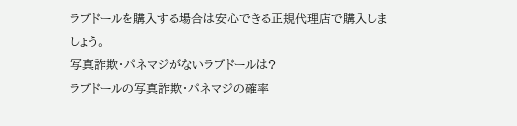ラブドールを購入する場合は安心できる正規代理店で購入しましょう。
写真詐欺・パネマジがないラブドールは?
ラブドールの写真詐欺・パネマジの確率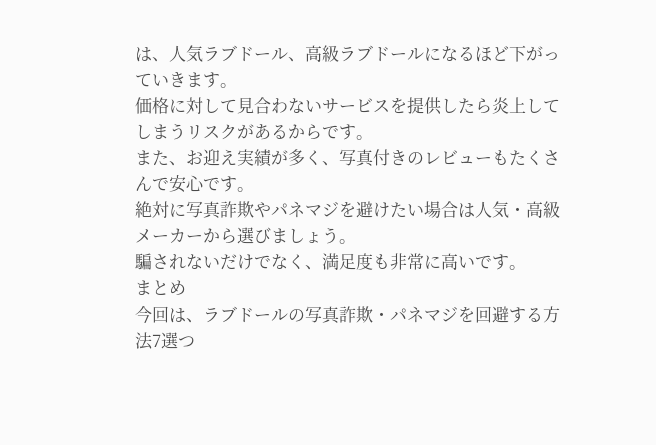は、人気ラブドール、高級ラブドールになるほど下がっていきます。
価格に対して見合わないサービスを提供したら炎上してしまうリスクがあるからです。
また、お迎え実績が多く、写真付きのレビューもたくさんで安心です。
絶対に写真詐欺やパネマジを避けたい場合は人気・高級メーカーから選びましょう。
騙されないだけでなく、満足度も非常に高いです。
まとめ
今回は、ラブドールの写真詐欺・パネマジを回避する方法7選つ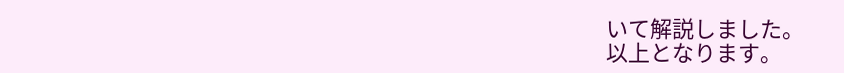いて解説しました。
以上となります。